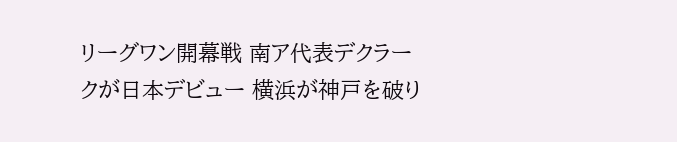リーグワン開幕戦 南ア代表デクラークが日本デビュー 横浜が神戸を破り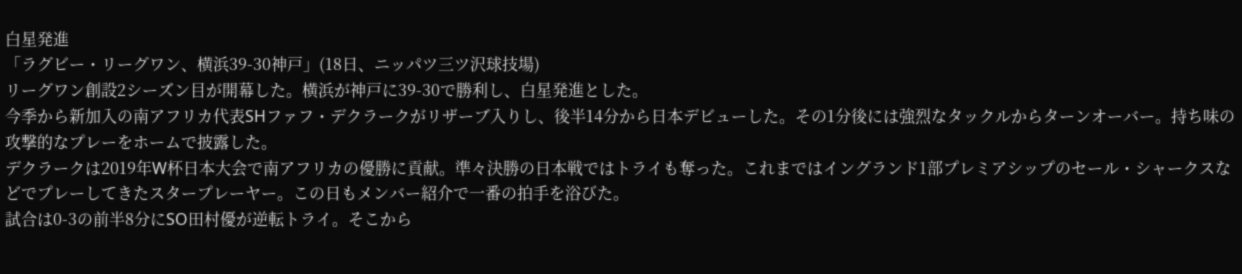白星発進
「ラグビー・リーグワン、横浜39-30神戸」(18日、ニッパツ三ツ沢球技場)
リーグワン創設2シーズン目が開幕した。横浜が神戸に39-30で勝利し、白星発進とした。
今季から新加入の南アフリカ代表SHファフ・デクラークがリザーブ入りし、後半14分から日本デビューした。その1分後には強烈なタックルからターンオーバー。持ち味の攻撃的なプレーをホームで披露した。
デクラークは2019年W杯日本大会で南アフリカの優勝に貢献。準々決勝の日本戦ではトライも奪った。これまではイングランド1部プレミアシップのセール・シャークスなどでプレーしてきたスタープレーヤー。この日もメンバー紹介で一番の拍手を浴びた。
試合は0-3の前半8分にSO田村優が逆転トライ。そこから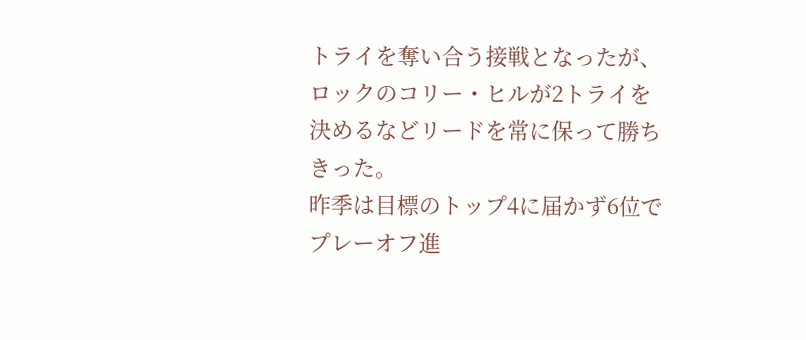トライを奪い合う接戦となったが、ロックのコリー・ヒルが2トライを決めるなどリードを常に保って勝ちきった。
昨季は目標のトップ4に届かず6位でプレーオフ進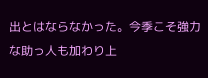出とはならなかった。今季こそ強力な助っ人も加わり上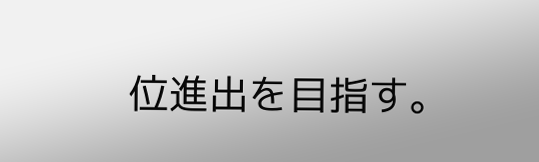位進出を目指す。